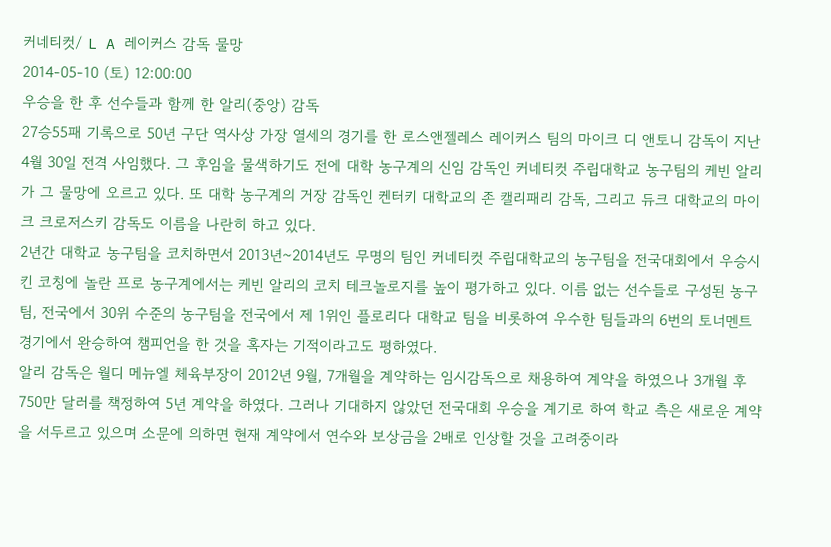커네티컷/ L A 레이커스 감독 물망
2014-05-10 (토) 12:00:00
우승을 한 후 선수들과 함께 한 알리(중앙) 감독
27승55패 기록으로 50년 구단 역사상 가장 열세의 경기를 한 로스앤젤레스 레이커스 팀의 마이크 디 앤토니 감독이 지난 4월 30일 전격 사임했다. 그 후임을 물색하기도 전에 대학 농구계의 신임 감독인 커네티컷 주립대학교 농구팀의 케빈 알리가 그 물망에 오르고 있다. 또 대학 농구계의 거장 감독인 켄터키 대학교의 존 캘리패리 감독, 그리고 듀크 대학교의 마이크 크로저스키 감독도 이름을 나란히 하고 있다.
2년간 대학교 농구팀을 코치하면서 2013년~2014년도 무명의 팀인 커네티컷 주립대학교의 농구팀을 전국대회에서 우승시킨 코칭에 놀란 프로 농구계에서는 케빈 알리의 코치 테크놀로지를 높이 평가하고 있다. 이름 없는 선수들로 구성된 농구팀, 전국에서 30위 수준의 농구팀을 전국에서 제 1위인 플로리다 대학교 팀을 비롯하여 우수한 팀들과의 6번의 토너멘트 경기에서 완승하여 챔피언을 한 것을 혹자는 기적이라고도 평하였다.
알리 감독은 월디 메뉴엘 체육부장이 2012년 9월, 7개월을 계약하는 임시감독으로 채용하여 계약을 하였으나 3개월 후 750만 달러를 책정하여 5년 계약을 하였다. 그러나 기대하지 않았던 전국대회 우승을 계기로 하여 학교 측은 새로운 계약을 서두르고 있으며 소문에 의하면 현재 계약에서 연수와 보상금을 2배로 인상할 것을 고려중이라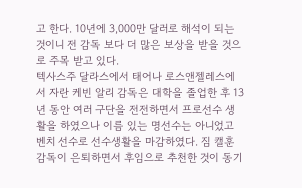고 한다. 10년에 3,000만 달러로 해석이 되는 것이니 전 감독 보다 더 많은 보상을 받을 것으로 주목 받고 있다.
텍사스주 달라스에서 태어나 로스앤젤레스에서 자란 케빈 알리 감독은 대학을 졸업한 후 13년 동안 여러 구단을 전전하면서 프로선수 생활을 하였으나 이름 있는 명선수는 아니었고 벤치 선수로 선수생활을 마감하였다. 짐 캘훈 감독이 은퇴하면서 후임으로 추천한 것이 동기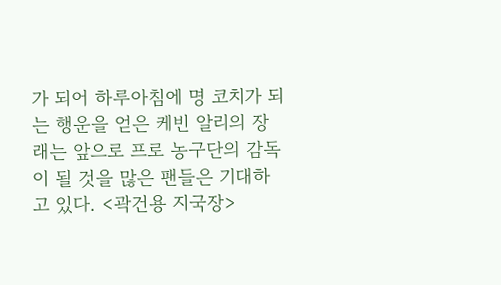가 되어 하루아침에 명 코치가 되는 행운을 얻은 케빈 알리의 장래는 앞으로 프로 농구단의 감독이 될 것을 많은 팬들은 기대하고 있다. <곽건용 지국장>